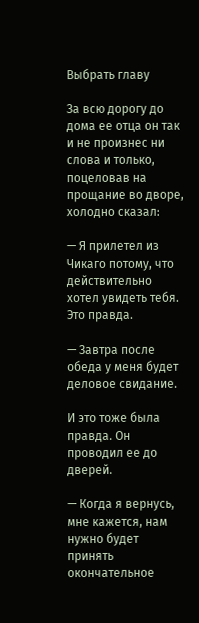Выбрать главу

За всю дорогу до дома ее отца он так и не произнес ни слова и только, поцеловав на прощание во дворе, холодно сказал:

— Я прилетел из Чикаго потому, что действительно хотел увидеть тебя. Это правда.

— Завтра после обеда у меня будет деловое свидание.

И это тоже была правда. Он проводил ее до дверей.

— Когда я вернусь, мне кажется, нам нужно будет принять окончательное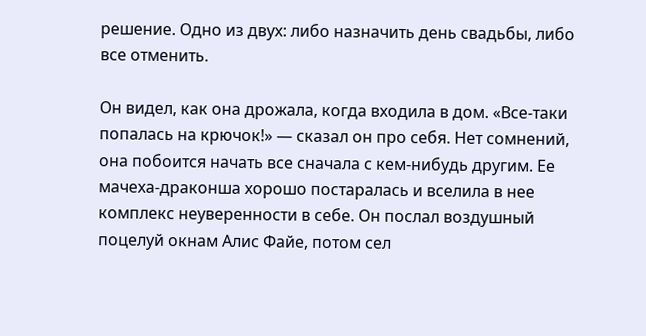решение. Одно из двух: либо назначить день свадьбы, либо все отменить.

Он видел, как она дрожала, когда входила в дом. «Все-таки попалась на крючок!» — сказал он про себя. Нет сомнений, она побоится начать все сначала с кем-нибудь другим. Ее мачеха-драконша хорошо постаралась и вселила в нее комплекс неуверенности в себе. Он послал воздушный поцелуй окнам Алис Файе, потом сел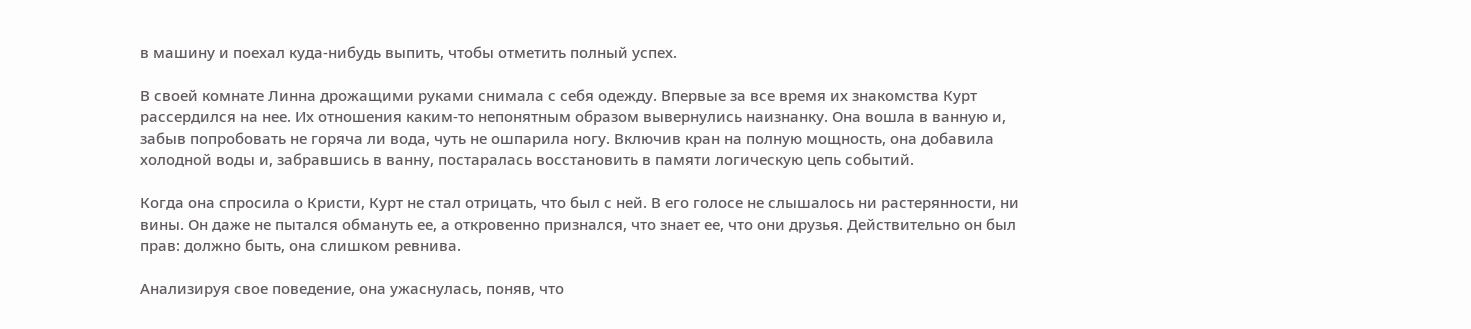в машину и поехал куда-нибудь выпить, чтобы отметить полный успех.

В своей комнате Линна дрожащими руками снимала с себя одежду. Впервые за все время их знакомства Курт рассердился на нее. Их отношения каким-то непонятным образом вывернулись наизнанку. Она вошла в ванную и, забыв попробовать не горяча ли вода, чуть не ошпарила ногу. Включив кран на полную мощность, она добавила холодной воды и, забравшись в ванну, постаралась восстановить в памяти логическую цепь событий.

Когда она спросила о Кристи, Курт не стал отрицать, что был с ней. В его голосе не слышалось ни растерянности, ни вины. Он даже не пытался обмануть ее, а откровенно признался, что знает ее, что они друзья. Действительно он был прав: должно быть, она слишком ревнива.

Анализируя свое поведение, она ужаснулась, поняв, что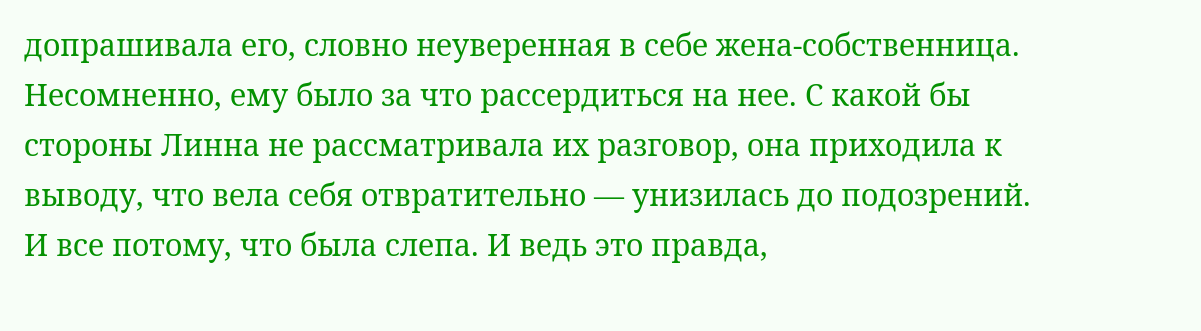допрашивала его, словно неуверенная в себе жена-собственница. Несомненно, ему было за что рассердиться на нее. С какой бы стороны Линна не рассматривала их разговор, она приходила к выводу, что вела себя отвратительно — унизилась до подозрений. И все потому, что была слепа. И ведь это правда,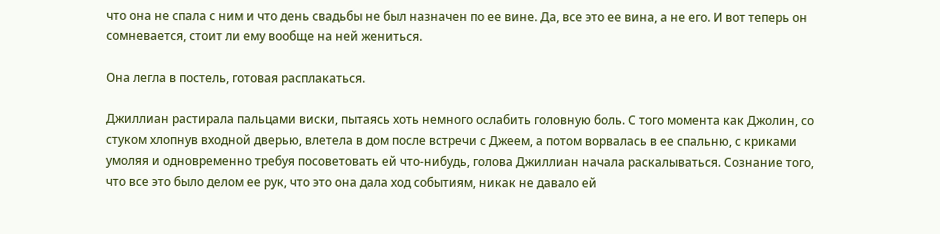что она не спала с ним и что день свадьбы не был назначен по ее вине. Да, все это ее вина, а не его. И вот теперь он сомневается, стоит ли ему вообще на ней жениться.

Она легла в постель, готовая расплакаться.

Джиллиан растирала пальцами виски, пытаясь хоть немного ослабить головную боль. С того момента как Джолин, со стуком хлопнув входной дверью, влетела в дом после встречи с Джеем, а потом ворвалась в ее спальню, с криками умоляя и одновременно требуя посоветовать ей что-нибудь, голова Джиллиан начала раскалываться. Сознание того, что все это было делом ее рук, что это она дала ход событиям, никак не давало ей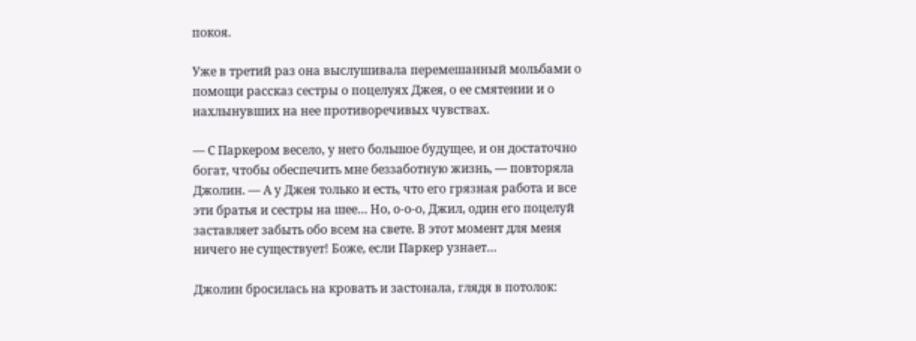покоя.

Уже в третий раз она выслушивала перемешанный мольбами о помощи рассказ сестры о поцелуях Джея, о ее смятении и о нахлынувших на нее противоречивых чувствах.

— С Паркером весело, у него большое будущее, и он достаточно богат, чтобы обеспечить мне беззаботную жизнь, — повторяла Джолин. — А у Джея только и есть, что его грязная работа и все эти братья и сестры на шее… Но, о-о-о, Джил, один его поцелуй заставляет забыть обо всем на свете. В этот момент для меня ничего не существует! Боже, если Паркер узнает…

Джолин бросилась на кровать и застонала, глядя в потолок: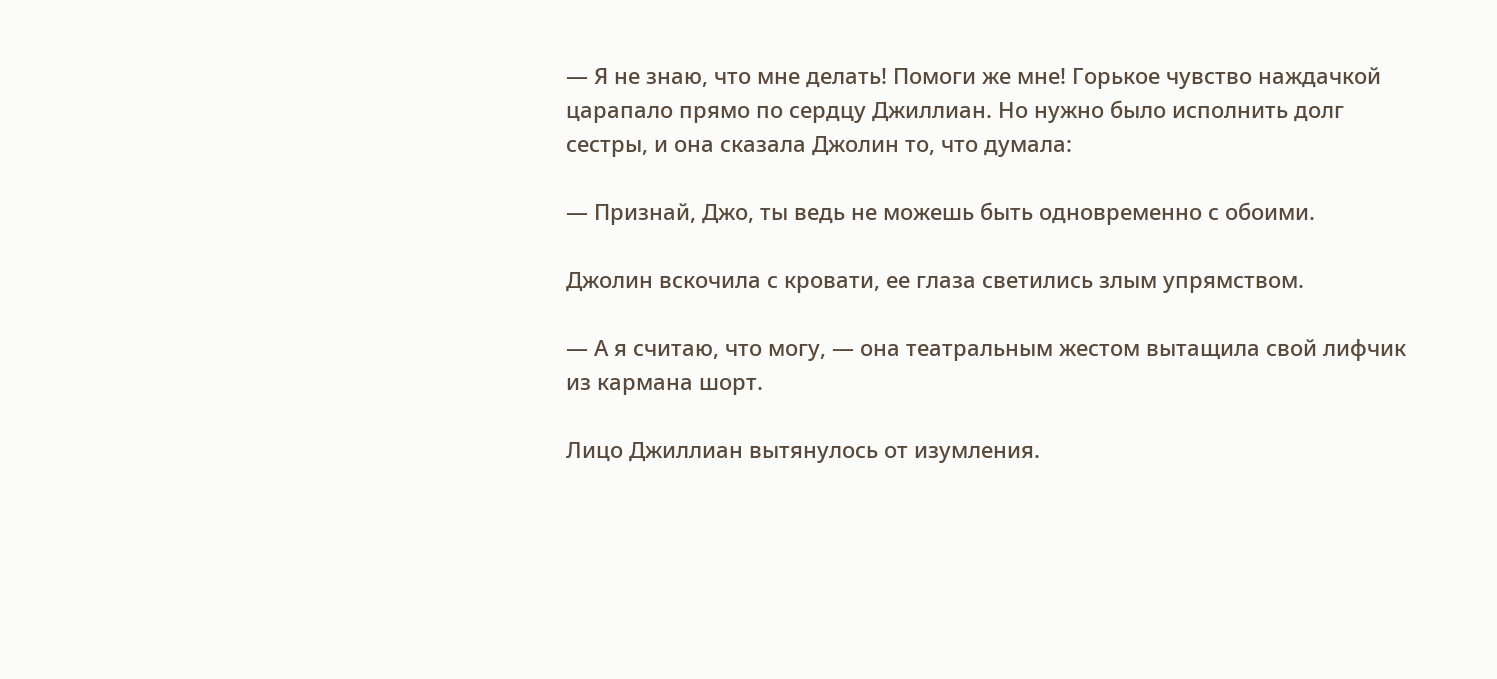— Я не знаю, что мне делать! Помоги же мне! Горькое чувство наждачкой царапало прямо по сердцу Джиллиан. Но нужно было исполнить долг сестры, и она сказала Джолин то, что думала:

— Признай, Джо, ты ведь не можешь быть одновременно с обоими.

Джолин вскочила с кровати, ее глаза светились злым упрямством.

— А я считаю, что могу, — она театральным жестом вытащила свой лифчик из кармана шорт.

Лицо Джиллиан вытянулось от изумления.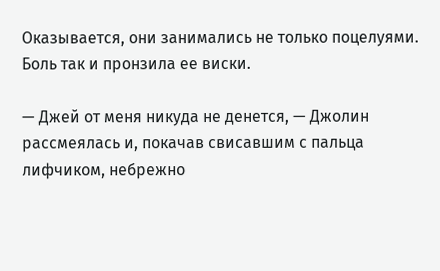Оказывается, они занимались не только поцелуями. Боль так и пронзила ее виски.

— Джей от меня никуда не денется, — Джолин рассмеялась и, покачав свисавшим с пальца лифчиком, небрежно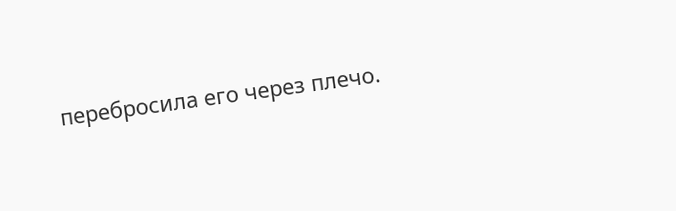перебросила его через плечо.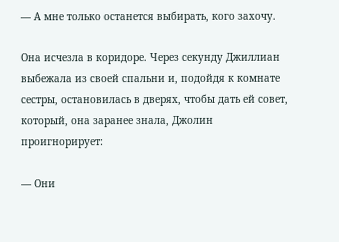— А мне только останется выбирать, кого захочу.

Она исчезла в коридоре. Через секунду Джиллиан выбежала из своей спальни и, подойдя к комнате сестры, остановилась в дверях, чтобы дать ей совет, который, она заранее знала, Джолин проигнорирует:

— Они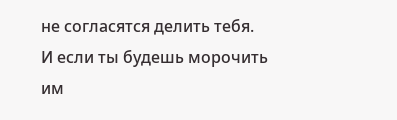не согласятся делить тебя. И если ты будешь морочить им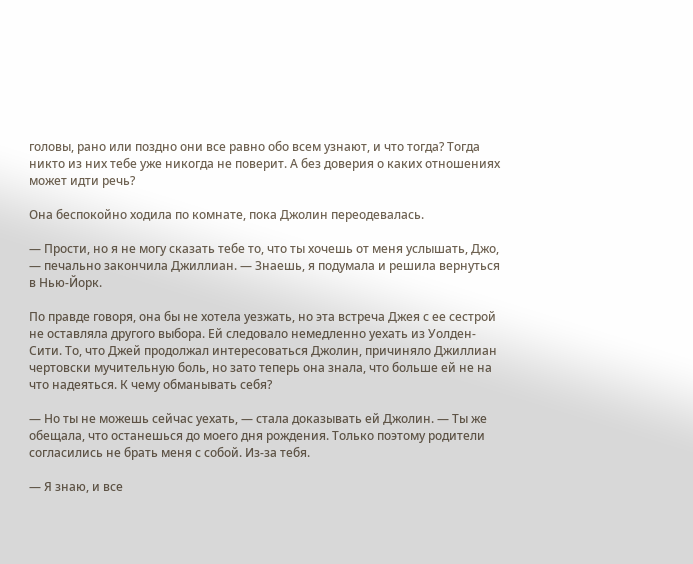головы, рано или поздно они все равно обо всем узнают, и что тогда? Тогда никто из них тебе уже никогда не поверит. А без доверия о каких отношениях может идти речь?

Она беспокойно ходила по комнате, пока Джолин переодевалась.

— Прости, но я не могу сказать тебе то, что ты хочешь от меня услышать, Джо, — печально закончила Джиллиан. — Знаешь, я подумала и решила вернуться в Нью-Йорк.

По правде говоря, она бы не хотела уезжать, но эта встреча Джея с ее сестрой не оставляла другого выбора. Ей следовало немедленно уехать из Уолден-Сити. То, что Джей продолжал интересоваться Джолин, причиняло Джиллиан чертовски мучительную боль, но зато теперь она знала, что больше ей не на что надеяться. К чему обманывать себя?

— Но ты не можешь сейчас уехать, — стала доказывать ей Джолин. — Ты же обещала, что останешься до моего дня рождения. Только поэтому родители согласились не брать меня с собой. Из-за тебя.

— Я знаю, и все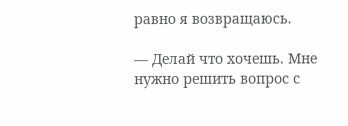равно я возвращаюсь.

— Делай что хочешь. Мне нужно решить вопрос с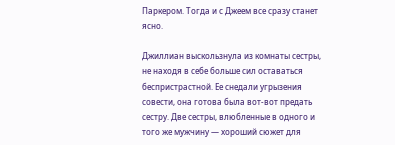Паркером. Тогда и с Джеем все сразу станет ясно.

Джиллиан выскользнула из комнаты сестры, не находя в себе больше сил оставаться беспристрастной. Ее снедали угрызения совести, она готова была вот-вот предать сестру. Две сестры, влюбленные в одного и того же мужчину — хороший сюжет для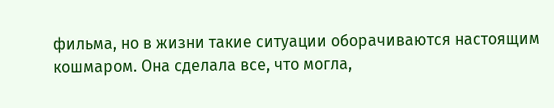фильма, но в жизни такие ситуации оборачиваются настоящим кошмаром. Она сделала все, что могла,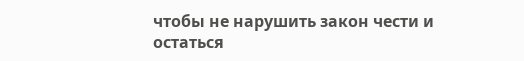чтобы не нарушить закон чести и остаться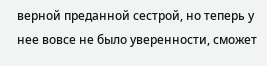верной преданной сестрой, но теперь у нее вовсе не было уверенности, сможет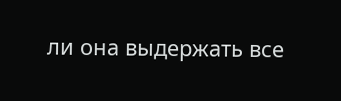ли она выдержать все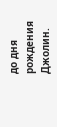до дня рождения Джолин.